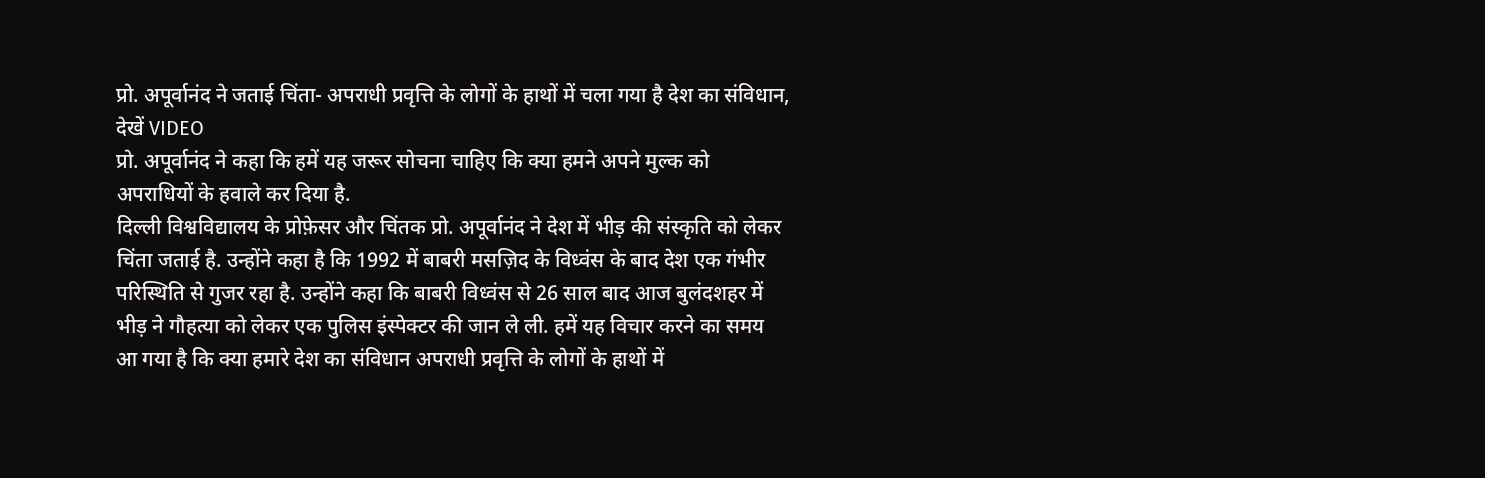प्रो. अपूर्वानंद ने जताई चिंता- अपराधी प्रवृत्ति के लोगों के हाथों में चला गया है देश का संविधान, देखें VIDEO
प्रो. अपूर्वानंद ने कहा कि हमें यह जरूर सोचना चाहिए कि क्या हमने अपने मुल्क को अपराधियों के हवाले कर दिया है.
दिल्ली विश्वविद्यालय के प्रोफ़ेसर और चिंतक प्रो. अपूर्वानंद ने देश में भीड़ की संस्कृति को लेकर चिंता जताई है. उन्होंने कहा है कि 1992 में बाबरी मसज़िद के विध्वंस के बाद देश एक गंभीर परिस्थिति से गुजर रहा है. उन्होंने कहा कि बाबरी विध्वंस से 26 साल बाद आज बुलंदशहर में भीड़ ने गौहत्या को लेकर एक पुलिस इंस्पेक्टर की जान ले ली. हमें यह विचार करने का समय आ गया है कि क्या हमारे देश का संविधान अपराधी प्रवृत्ति के लोगों के हाथों में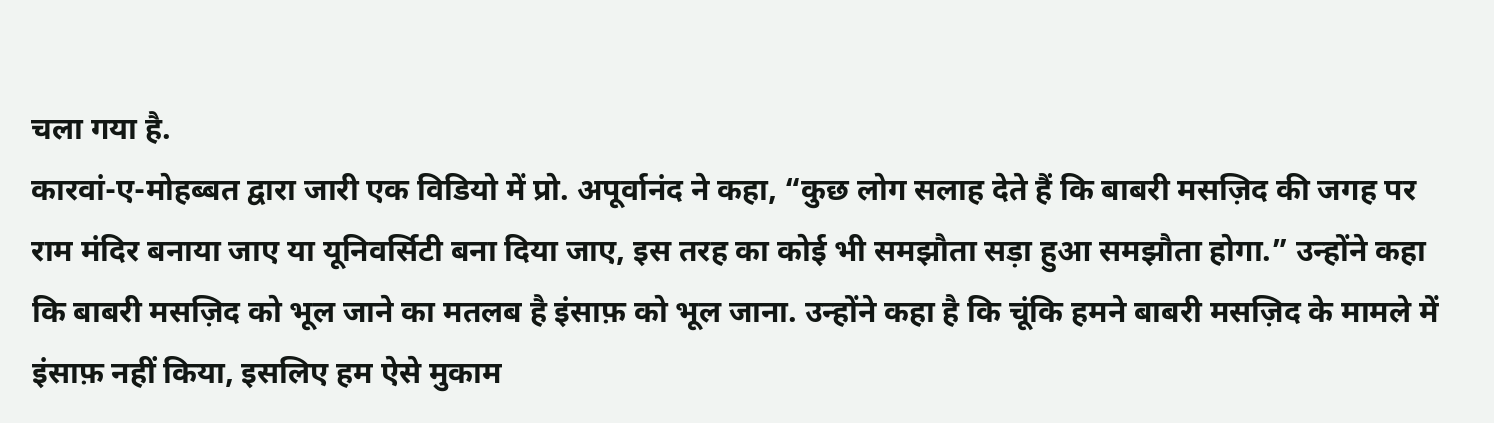चला गया है.
कारवां-ए-मोहब्बत द्वारा जारी एक विडियो में प्रो. अपूर्वानंद ने कहा, “कुछ लोग सलाह देते हैं कि बाबरी मसज़िद की जगह पर राम मंदिर बनाया जाए या यूनिवर्सिटी बना दिया जाए, इस तरह का कोई भी समझौता सड़ा हुआ समझौता होगा.” उन्होंने कहा कि बाबरी मसज़िद को भूल जाने का मतलब है इंसाफ़ को भूल जाना. उन्होंने कहा है कि चूंकि हमने बाबरी मसज़िद के मामले में इंसाफ़ नहीं किया, इसलिए हम ऐसे मुकाम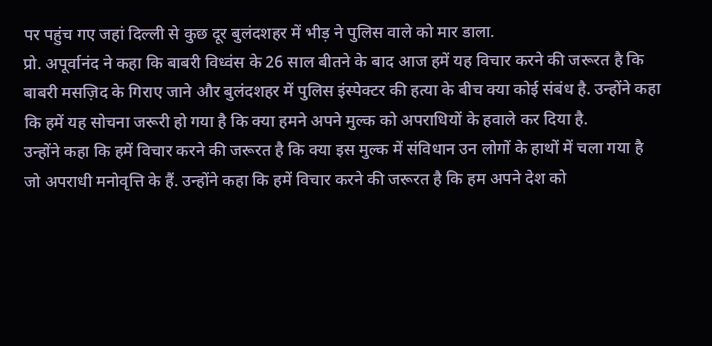पर पहुंच गए जहां दिल्ली से कुछ दूर बुलंदशहर में भीड़ ने पुलिस वाले को मार डाला.
प्रो. अपूर्वानंद ने कहा कि बाबरी विध्वंस के 26 साल बीतने के बाद आज हमें यह विचार करने की जरूरत है कि बाबरी मसज़िद के गिराए जाने और बुलंदशहर में पुलिस इंस्पेक्टर की हत्या के बीच क्या कोई संबंध है. उन्होंने कहा कि हमें यह सोचना जरूरी हो गया है कि क्या हमने अपने मुल्क को अपराधियों के हवाले कर दिया है.
उन्होंने कहा कि हमें विचार करने की जरूरत है कि क्या इस मुल्क में संविधान उन लोगों के हाथों में चला गया है जो अपराधी मनोवृत्ति के हैं. उन्होंने कहा कि हमें विचार करने की जरूरत है कि हम अपने देश को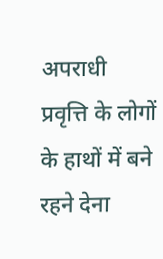अपराधी प्रवृत्ति के लोगों के हाथों में बने रहने देना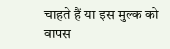चाहते हैं या इस मुल्क को वापस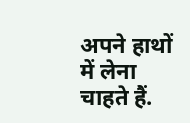अपने हाथों में लेना चाहते हैं.